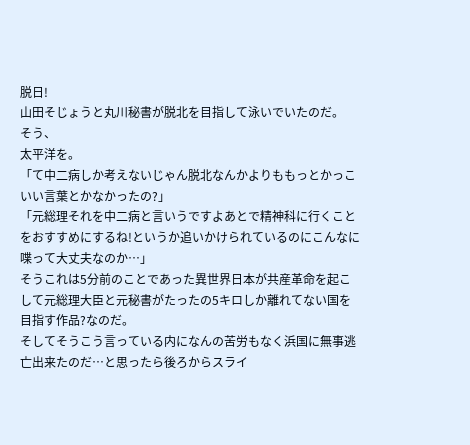脱日!
山田そじょうと丸川秘書が脱北を目指して泳いでいたのだ。
そう、
太平洋を。
「て中二病しか考えないじゃん脱北なんかよりももっとかっこいい言葉とかなかったの?」
「元総理それを中二病と言いうですよあとで精神科に行くことをおすすめにするね!というか追いかけられているのにこんなに喋って大丈夫なのか…」
そうこれは5分前のことであった異世界日本が共産革命を起こして元総理大臣と元秘書がたったの5キロしか離れてない国を目指す作品?なのだ。
そしてそうこう言っている内になんの苦労もなく浜国に無事逃亡出来たのだ…と思ったら後ろからスライ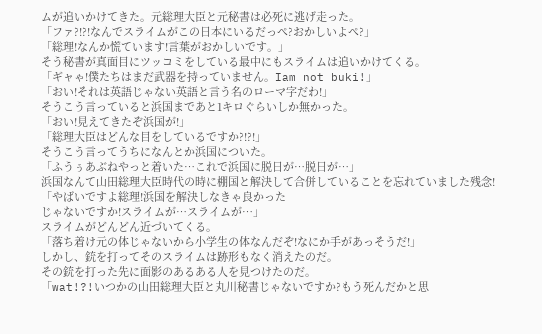ムが追いかけてきた。元総理大臣と元秘書は必死に逃げ走った。
「ファ?!?!なんでスライムがこの日本にいるだっぺ?おかしいよぺ?」
「総理!なんか慌ています!言葉がおかしいです。」
そう秘書が真面目にツッコミをしている最中にもスライムは追いかけてくる。
「ギャゃ!僕たちはまだ武器を持っていません。Iam not buki!」
「おい!それは英語じゃない英語と言う名のローマ字だわ!」
そうこう言っていると浜国まであと1キロぐらいしか無かった。
「おい!見えてきたぞ浜国が!」
「総理大臣はどんな目をしているですか?!?!」
そうこう言ってうちになんとか浜国についた。
「ふうぅあぶねやっと着いた…これで浜国に脱日が…脱日が…」
浜国なんて山田総理大臣時代の時に棚国と解決して合併していることを忘れていました残念!
「やばいですよ総理!浜国を解決しなきゃ良かった
じゃないですか!スライムが…スライムが…」
スライムがどんどん近づいてくる。
「落ち着け元の体じゃないから小学生の体なんだぞ!なにか手があっそうだ!」
しかし、銃を打ってそのスライムは跡形もなく消えたのだ。
その銃を打った先に面影のあるある人を見つけたのだ。
「wat!?!いつかの山田総理大臣と丸川秘書じゃないですか?もう死んだかと思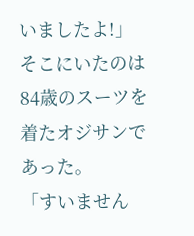いましたよ!」
そこにいたのは84歳のスーツを着たオジサンであった。
「すいません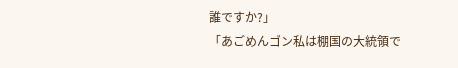誰ですか?」
「あごめんゴン私は棚国の大統領で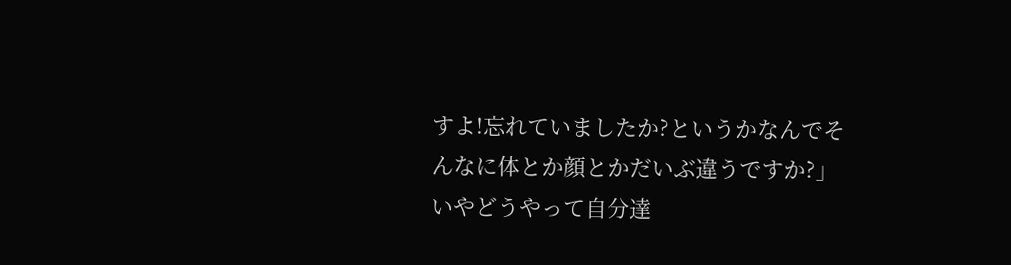すよ!忘れていましたか?というかなんでそんなに体とか顔とかだいぶ違うですか?」
いやどうやって自分達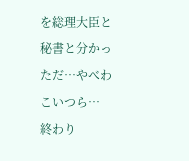を総理大臣と秘書と分かっただ…やべわこいつら…
終わり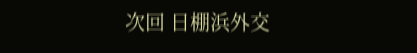次回 日棚浜外交